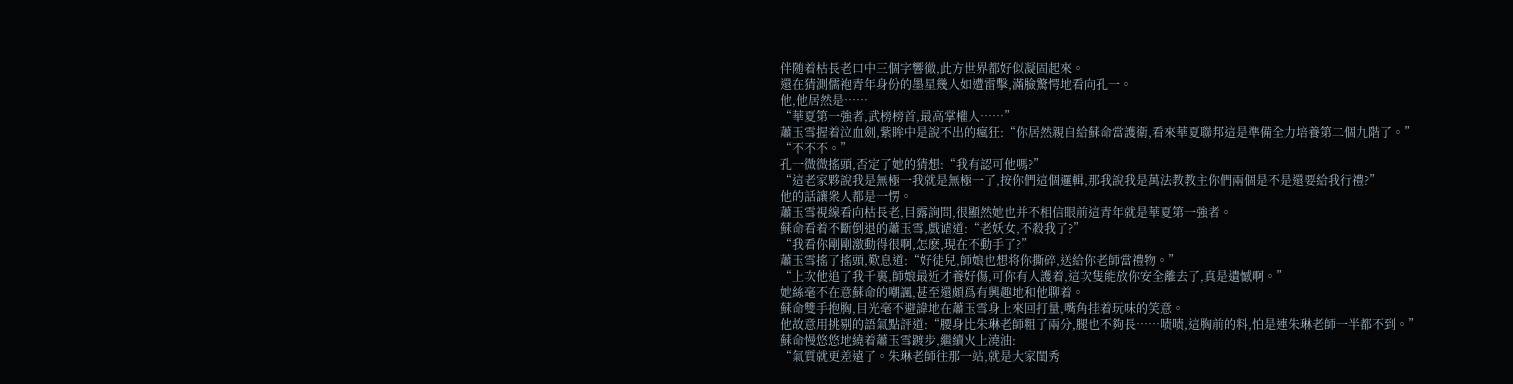伴随着枯長老口中三個字響徹,此方世界都好似凝固起來。
還在猜測儒袍青年身份的墨星幾人如遭雷擊,滿臉驚愕地看向孔一。
他,他居然是……
“華夏第一強者,武榜榜首,最高掌權人……”
蕭玉雪握着泣血劍,紫眸中是說不出的瘋狂:“你居然親自給蘇命當護衛,看來華夏聯邦這是準備全力培養第二個九階了。”
“不不不。”
孔一微微搖頭,否定了她的猜想:“我有認可他嗎?”
“這老家夥說我是無極一我就是無極一了,按你們這個邏輯,那我說我是萬法教教主你們兩個是不是還要給我行禮?”
他的話讓衆人都是一愣。
蕭玉雪視線看向枯長老,目露詢問,很顯然她也并不相信眼前這青年就是華夏第一強者。
蘇命看着不斷倒退的蕭玉雪,戲谑道:“老妖女,不殺我了?”
“我看你剛剛激動得很啊,怎麽,現在不動手了?”
蕭玉雪搖了搖頭,歎息道:“好徒兒,師娘也想将你撕碎,送給你老師當禮物。”
“上次他追了我千裏,師娘最近才養好傷,可你有人護着,這次隻能放你安全離去了,真是遺憾啊。”
她絲毫不在意蘇命的嘲諷,甚至還頗爲有興趣地和他聊着。
蘇命雙手抱胸,目光毫不避諱地在蕭玉雪身上來回打量,嘴角挂着玩味的笑意。
他故意用挑剔的語氣點評道:“腰身比朱琳老師粗了兩分,腿也不夠長……啧啧,這胸前的料,怕是連朱琳老師一半都不到。”
蘇命慢悠悠地繞着蕭玉雪踱步,繼續火上澆油:
“氣質就更差遠了。朱琳老師往那一站,就是大家閨秀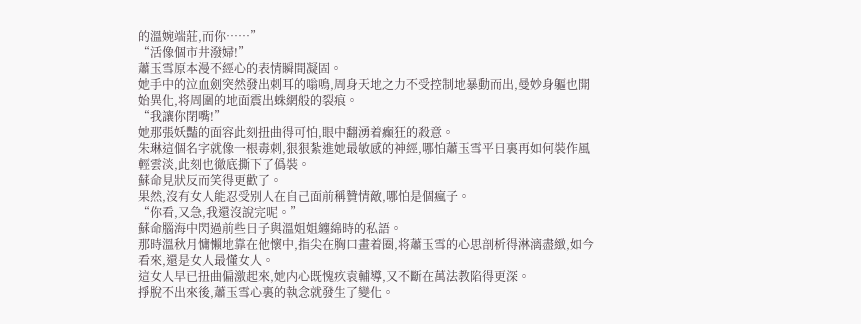的溫婉端莊,而你……”
“活像個市井潑婦!”
蕭玉雪原本漫不經心的表情瞬間凝固。
她手中的泣血劍突然發出刺耳的嗡鳴,周身天地之力不受控制地暴動而出,曼妙身軀也開始異化,将周圍的地面震出蛛網般的裂痕。
“我讓你閉嘴!”
她那張妖豔的面容此刻扭曲得可怕,眼中翻湧着癫狂的殺意。
朱琳這個名字就像一根毒刺,狠狠紮進她最敏感的神經,哪怕蕭玉雪平日裏再如何裝作風輕雲淡,此刻也徹底撕下了僞裝。
蘇命見狀反而笑得更歡了。
果然,沒有女人能忍受别人在自己面前稱贊情敵,哪怕是個瘋子。
“你看,又急,我還沒說完呢。”
蘇命腦海中閃過前些日子與溫姐姐纏綿時的私語。
那時溫秋月慵懶地靠在他懷中,指尖在胸口畫着圈,将蕭玉雪的心思剖析得淋漓盡緻,如今看來,還是女人最懂女人。
這女人早已扭曲偏激起來,她内心既愧疚袁輔導,又不斷在萬法教陷得更深。
掙脫不出來後,蕭玉雪心裏的執念就發生了變化。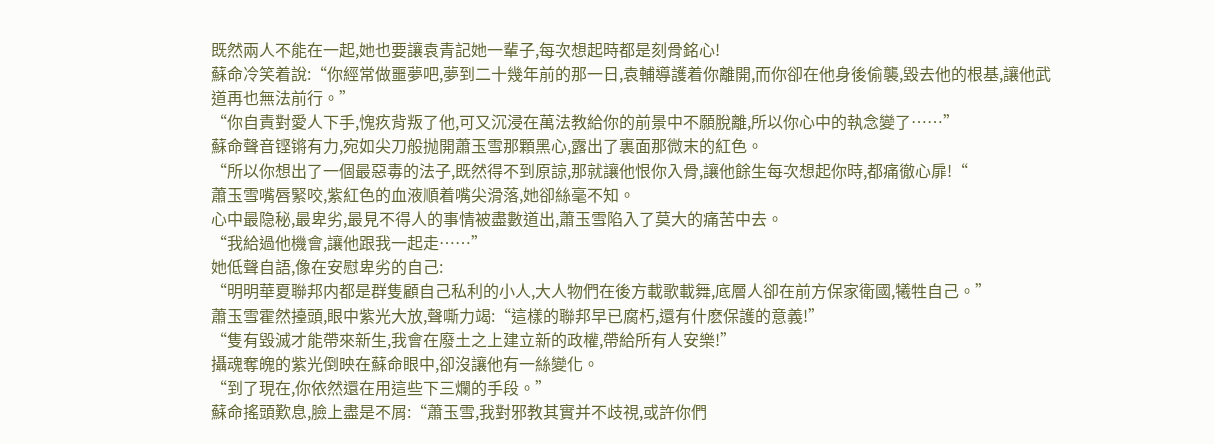既然兩人不能在一起,她也要讓袁青記她一輩子,每次想起時都是刻骨銘心!
蘇命冷笑着說:“你經常做噩夢吧,夢到二十幾年前的那一日,袁輔導護着你離開,而你卻在他身後偷襲,毀去他的根基,讓他武道再也無法前行。”
“你自責對愛人下手,愧疚背叛了他,可又沉浸在萬法教給你的前景中不願脫離,所以你心中的執念變了……”
蘇命聲音铿锵有力,宛如尖刀般抛開蕭玉雪那顆黑心,露出了裏面那微末的紅色。
“所以你想出了一個最惡毒的法子,既然得不到原諒,那就讓他恨你入骨,讓他餘生每次想起你時,都痛徹心扉!“
蕭玉雪嘴唇緊咬,紫紅色的血液順着嘴尖滑落,她卻絲毫不知。
心中最隐秘,最卑劣,最見不得人的事情被盡數道出,蕭玉雪陷入了莫大的痛苦中去。
“我給過他機會,讓他跟我一起走……”
她低聲自語,像在安慰卑劣的自己:
“明明華夏聯邦内都是群隻顧自己私利的小人,大人物們在後方載歌載舞,底層人卻在前方保家衛國,犧牲自己。”
蕭玉雪霍然擡頭,眼中紫光大放,聲嘶力竭:“這樣的聯邦早已腐朽,還有什麽保護的意義!”
“隻有毀滅才能帶來新生,我會在廢土之上建立新的政權,帶給所有人安樂!”
攝魂奪魄的紫光倒映在蘇命眼中,卻沒讓他有一絲變化。
“到了現在,你依然還在用這些下三爛的手段。”
蘇命搖頭歎息,臉上盡是不屑:“蕭玉雪,我對邪教其實并不歧視,或許你們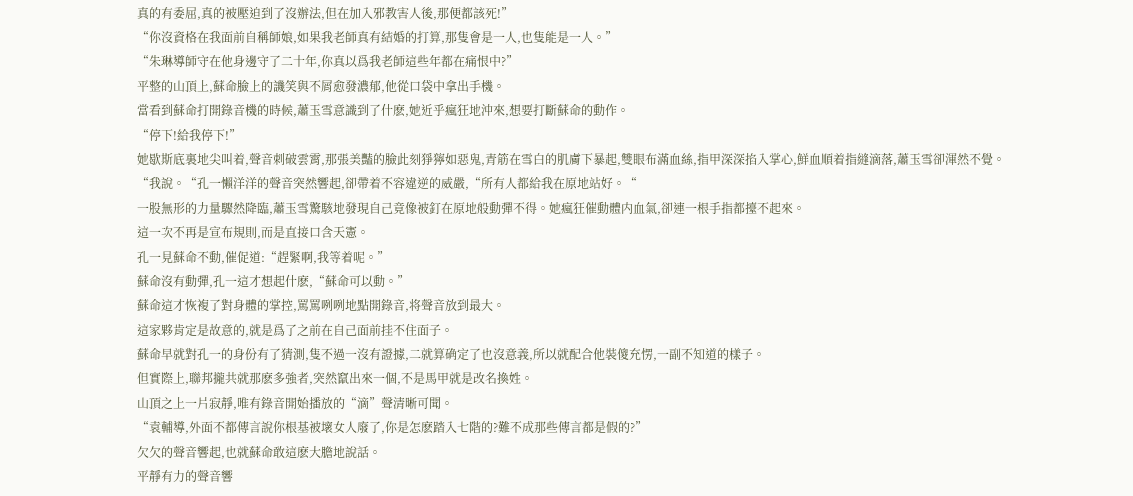真的有委屈,真的被壓迫到了沒辦法,但在加入邪教害人後,那便都該死!”
“你沒資格在我面前自稱師娘,如果我老師真有結婚的打算,那隻會是一人,也隻能是一人。”
“朱琳導師守在他身邊守了二十年,你真以爲我老師這些年都在痛恨中?”
平整的山頂上,蘇命臉上的譏笑與不屑愈發濃郁,他從口袋中拿出手機。
當看到蘇命打開錄音機的時候,蕭玉雪意識到了什麽,她近乎瘋狂地沖來,想要打斷蘇命的動作。
“停下!給我停下!”
她歇斯底裏地尖叫着,聲音刺破雲霄,那張美豔的臉此刻猙獰如惡鬼,青筋在雪白的肌膚下暴起,雙眼布滿血絲,指甲深深掐入掌心,鮮血順着指縫滴落,蕭玉雪卻渾然不覺。
“我說。“孔一懶洋洋的聲音突然響起,卻帶着不容違逆的威嚴,“所有人都給我在原地站好。“
一股無形的力量驟然降臨,蕭玉雪驚駭地發現自己竟像被釘在原地般動彈不得。她瘋狂催動體内血氣,卻連一根手指都擡不起來。
這一次不再是宣布規則,而是直接口含天憲。
孔一見蘇命不動,催促道:“趕緊啊,我等着呢。”
蘇命沒有動彈,孔一這才想起什麽,“蘇命可以動。”
蘇命這才恢複了對身體的掌控,罵罵咧咧地點開錄音,将聲音放到最大。
這家夥肯定是故意的,就是爲了之前在自己面前挂不住面子。
蘇命早就對孔一的身份有了猜測,隻不過一沒有證據,二就算确定了也沒意義,所以就配合他裝傻充愣,一副不知道的樣子。
但實際上,聯邦攏共就那麽多強者,突然竄出來一個,不是馬甲就是改名換姓。
山頂之上一片寂靜,唯有錄音開始播放的“滴”聲清晰可聞。
“袁輔導,外面不都傳言說你根基被壞女人廢了,你是怎麽踏入七階的?難不成那些傳言都是假的?”
欠欠的聲音響起,也就蘇命敢這麽大膽地說話。
平靜有力的聲音響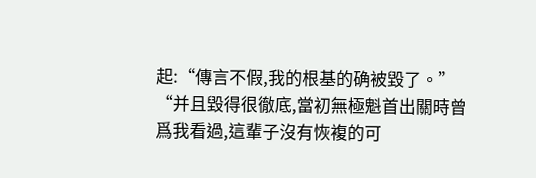起:“傳言不假,我的根基的确被毀了。”
“并且毀得很徹底,當初無極魁首出關時曾爲我看過,這輩子沒有恢複的可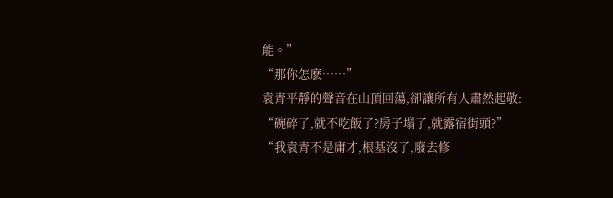能。”
“那你怎麽……”
袁青平靜的聲音在山頂回蕩,卻讓所有人肅然起敬:
“碗碎了,就不吃飯了?房子塌了,就露宿街頭?”
“我袁青不是庸才,根基沒了,廢去修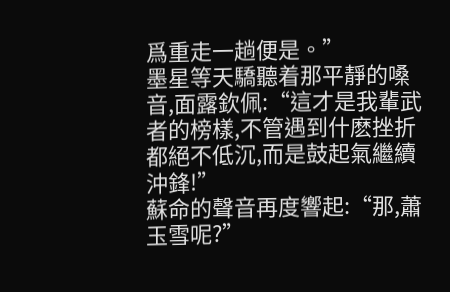爲重走一趟便是。”
墨星等天驕聽着那平靜的嗓音,面露欽佩:“這才是我輩武者的榜樣,不管遇到什麽挫折都絕不低沉,而是鼓起氣繼續沖鋒!”
蘇命的聲音再度響起:“那,蕭玉雪呢?”